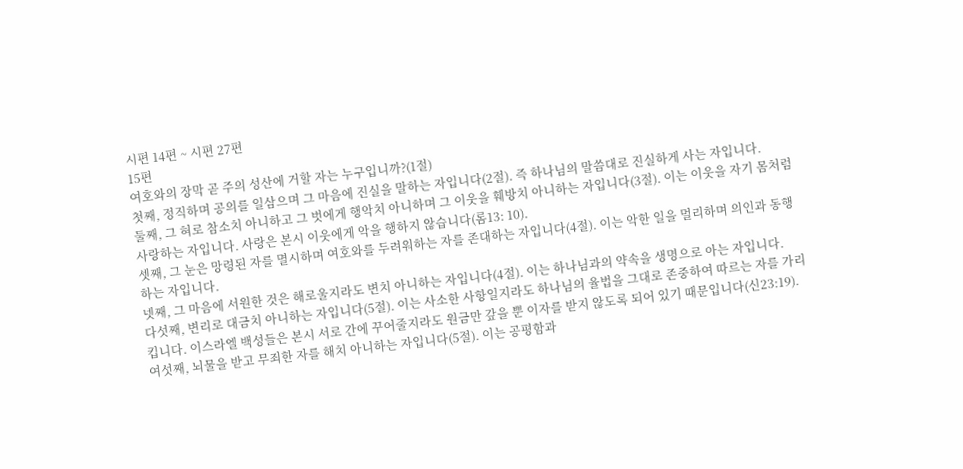시편 14편 ~ 시편 27편
15편
여호와의 장막 곧 주의 성산에 거할 자는 누구입니까?(1절)
첫째, 정직하며 공의를 일삼으며 그 마음에 진실을 말하는 자입니다(2절). 즉 하나님의 말씀대로 진실하게 사는 자입니다.
둘째, 그 혀로 참소치 아니하고 그 벗에게 행악치 아니하며 그 이웃을 훼방치 아니하는 자입니다(3절). 이는 이웃을 자기 몸처럼 사랑하는 자입니다. 사랑은 본시 이웃에게 악을 행하지 않습니다(롬13: 10).
셋째, 그 눈은 망령된 자를 멸시하며 여호와를 두려워하는 자를 존대하는 자입니다(4절). 이는 악한 일을 멀리하며 의인과 동행하는 자입니다.
넷째, 그 마음에 서원한 것은 해로울지라도 변치 아니하는 자입니다(4절). 이는 하나님과의 약속을 생명으로 아는 자입니다.
다섯째, 변리로 대금치 아니하는 자입니다(5절). 이는 사소한 사항일지라도 하나님의 율법을 그대로 존중하여 따르는 자를 가리킵니다. 이스라엘 백성들은 본시 서로 간에 꾸어줄지라도 원금만 갚을 뿐 이자를 받지 않도록 되어 있기 때문입니다(신23:19).
여섯째, 뇌물을 받고 무죄한 자를 해치 아니하는 자입니다(5절). 이는 공평함과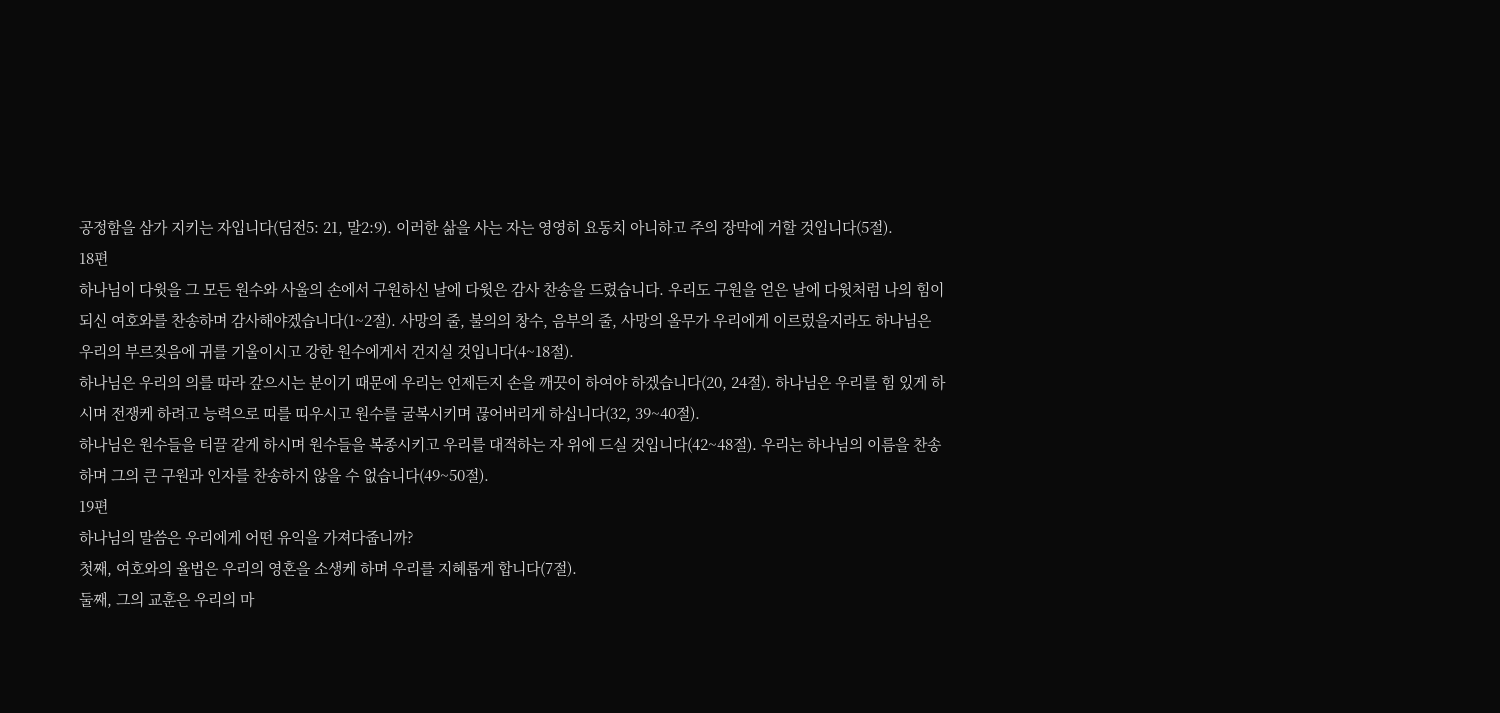공정함을 삼가 지키는 자입니다(딤전5: 21, 말2:9). 이러한 삶을 사는 자는 영영히 요동치 아니하고 주의 장막에 거할 것입니다(5절).
18편
하나님이 다윗을 그 모든 원수와 사울의 손에서 구원하신 날에 다윗은 감사 찬송을 드렸습니다. 우리도 구원을 얻은 날에 다윗처럼 나의 힘이 되신 여호와를 찬송하며 감사해야겠습니다(1~2절). 사망의 줄, 불의의 창수, 음부의 줄, 사망의 올무가 우리에게 이르렀을지라도 하나님은 우리의 부르짖음에 귀를 기울이시고 강한 원수에게서 건지실 것입니다(4~18절).
하나님은 우리의 의를 따라 갚으시는 분이기 때문에 우리는 언제든지 손을 깨끗이 하여야 하겠습니다(20, 24절). 하나님은 우리를 힘 있게 하시며 전쟁케 하려고 능력으로 띠를 띠우시고 원수를 굴복시키며 끊어버리게 하십니다(32, 39~40절).
하나님은 원수들을 티끌 같게 하시며 원수들을 복종시키고 우리를 대적하는 자 위에 드실 것입니다(42~48절). 우리는 하나님의 이름을 찬송하며 그의 큰 구원과 인자를 찬송하지 않을 수 없습니다(49~50절).
19편
하나님의 말씀은 우리에게 어떤 유익을 가져다줍니까?
첫째, 여호와의 율법은 우리의 영혼을 소생케 하며 우리를 지혜롭게 합니다(7절).
둘째, 그의 교훈은 우리의 마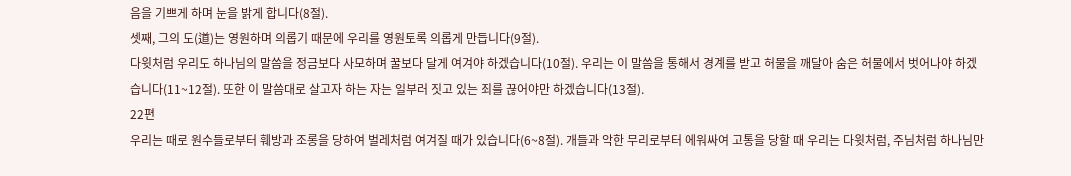음을 기쁘게 하며 눈을 밝게 합니다(8절).
셋째, 그의 도(道)는 영원하며 의롭기 때문에 우리를 영원토록 의롭게 만듭니다(9절).
다윗처럼 우리도 하나님의 말씀을 정금보다 사모하며 꿀보다 달게 여겨야 하겠습니다(10절). 우리는 이 말씀을 통해서 경계를 받고 허물을 깨달아 숨은 허물에서 벗어나야 하겠습니다(11~12절). 또한 이 말씀대로 살고자 하는 자는 일부러 짓고 있는 죄를 끊어야만 하겠습니다(13절).
22편
우리는 때로 원수들로부터 훼방과 조롱을 당하여 벌레처럼 여겨질 때가 있습니다(6~8절). 개들과 악한 무리로부터 에워싸여 고통을 당할 때 우리는 다윗처럼, 주님처럼 하나님만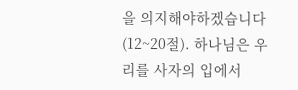을 의지해야하겠습니다(12~20절). 하나님은 우리를 사자의 입에서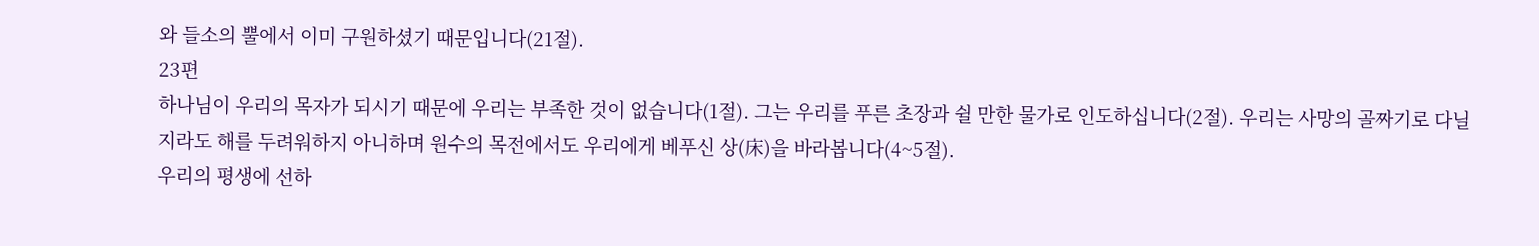와 들소의 뿔에서 이미 구원하셨기 때문입니다(21절).
23편
하나님이 우리의 목자가 되시기 때문에 우리는 부족한 것이 없습니다(1절). 그는 우리를 푸른 초장과 쉴 만한 물가로 인도하십니다(2절). 우리는 사망의 골짜기로 다닐지라도 해를 두려워하지 아니하며 원수의 목전에서도 우리에게 베푸신 상(床)을 바라봅니다(4~5절).
우리의 평생에 선하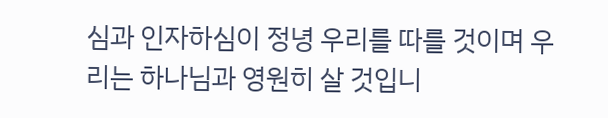심과 인자하심이 정녕 우리를 따를 것이며 우리는 하나님과 영원히 살 것입니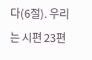다(6절). 우리는 시편 23편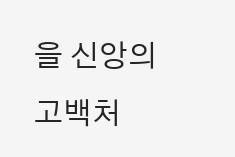을 신앙의 고백처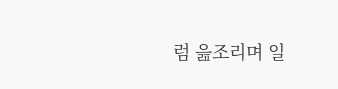럼 읊조리며 일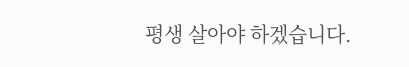평생 살아야 하겠습니다.